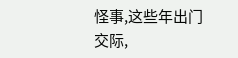怪事,这些年出门交际,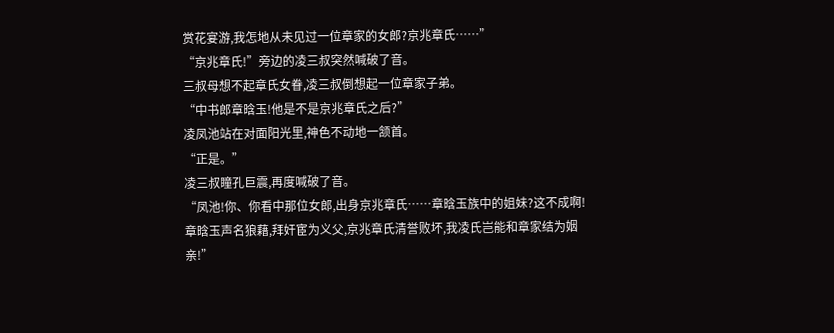赏花宴游,我怎地从未见过一位章家的女郎?京兆章氏……”
“京兆章氏!”旁边的凌三叔突然喊破了音。
三叔母想不起章氏女眷,凌三叔倒想起一位章家子弟。
“中书郎章晗玉!他是不是京兆章氏之后?”
凌凤池站在对面阳光里,神色不动地一颔首。
“正是。”
凌三叔瞳孔巨震,再度喊破了音。
“凤池!你、你看中那位女郎,出身京兆章氏……章晗玉族中的姐妹?这不成啊!章晗玉声名狼藉,拜奸宦为义父,京兆章氏清誉败坏,我凌氏岂能和章家结为姻亲!”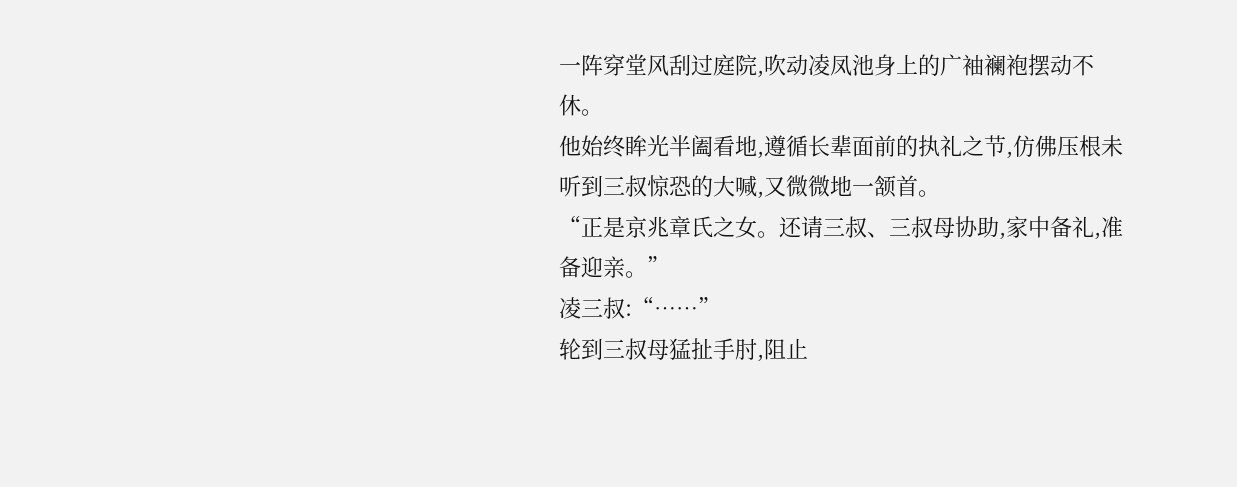一阵穿堂风刮过庭院,吹动凌凤池身上的广袖襕袍摆动不休。
他始终眸光半阖看地,遵循长辈面前的执礼之节,仿佛压根未听到三叔惊恐的大喊,又微微地一颔首。
“正是京兆章氏之女。还请三叔、三叔母协助,家中备礼,准备迎亲。”
凌三叔:“……”
轮到三叔母猛扯手肘,阻止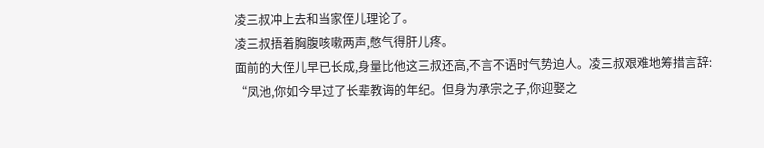凌三叔冲上去和当家侄儿理论了。
凌三叔捂着胸腹咳嗽两声,憋气得肝儿疼。
面前的大侄儿早已长成,身量比他这三叔还高,不言不语时气势迫人。凌三叔艰难地筹措言辞:
“凤池,你如今早过了长辈教诲的年纪。但身为承宗之子,你迎娶之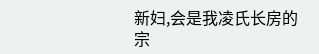新妇,会是我凌氏长房的宗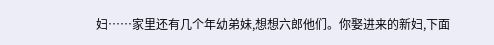妇……家里还有几个年幼弟妹,想想六郎他们。你娶进来的新妇,下面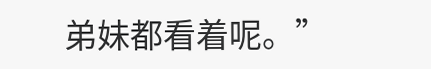弟妹都看着呢。”